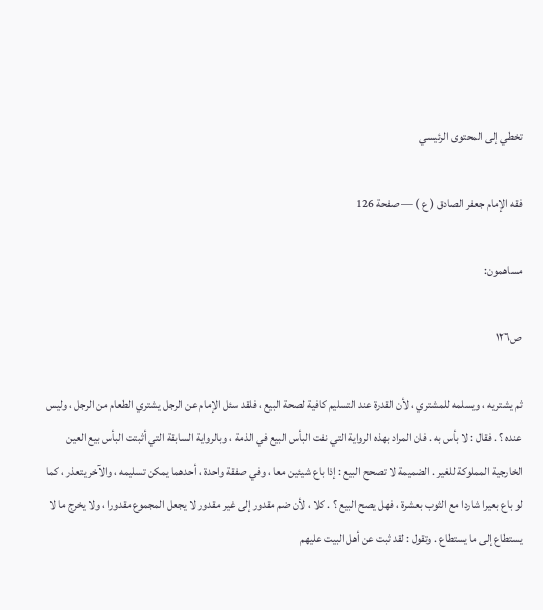تخطي إلى المحتوى الرئيسي

فقه الإمام جعفر الصادق ( ع ) — صفحة 126

مساهمون:

ص١٢٦

ثم يشتريه ، ويسلمه للمشتري ، لأن القدرة عند التسليم كافية لصحة البيع ، فلقد سئل الإمام عن الرجل يشتري الطعام من الرجل ، وليس عنده ؟ . فقال : لا بأس به . فان المراد بهذه الرواية التي نفت البأس البيع في الذمة ، وبالرواية السابقة التي أثبتت البأس بيع العين الخارجية المملوكة للغير . الضميمة لا تصحح البيع : إذا باع شيئين معا ، وفي صفقة واحدة ، أحدهما يمكن تسليمه ، والآخر يتعذر ، كما لو باع بعيرا شاردا مع الثوب بعشرة ، فهل يصح البيع ؟ . كلا ، لأن ضم مقدور إلى غير مقدور لا يجعل المجموع مقدورا ، ولا يخرج ما لا يستطاع إلى ما يستطاع . وتقول : لقد ثبت عن أهل البيت عليهم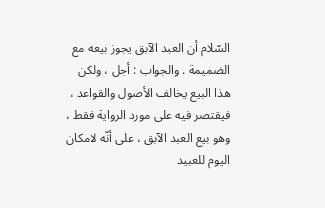السّلام أن العبد الآبق يجوز بيعه مع الضميمة . والجواب : أجل ، ولكن هذا البيع يخالف الأصول والقواعد ، فيقتصر فيه على مورد الرواية فقط ، وهو بيع العبد الآبق ، على أنّه لامكان اليوم للعبيد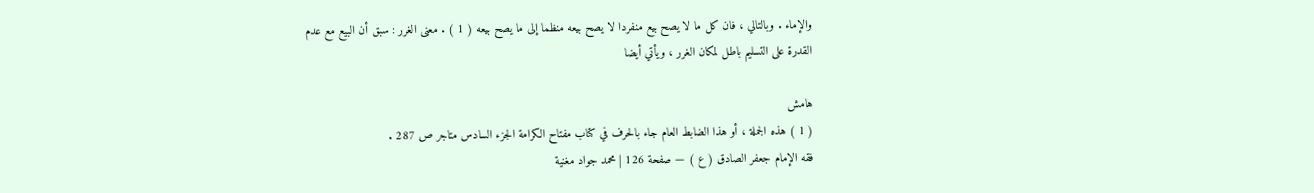والإماء . وبالتالي ، فان كل ما لا يصح بيع منفردا لا يصح بيعه منظما إلى ما يصح بيعه ( 1 ) . معنى الغرر : سبق أن البيع مع عدم القدرة على التسليم باطل لمكان الغرر ، ويأتي أيضا

هامش
( 1 ) هذه الجملة ، أو هذا الضابط العام جاء بالحرف في كتاب مفتاح الكرامة الجزء السادس متاجر ص 287 .
فقه الإمام جعفر الصادق ( ع ) — صفحة 126 | محمد جواد مغنية